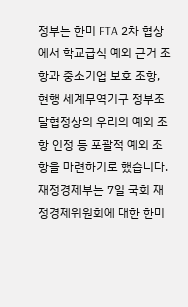정부는 한미 FTA 2차 협상에서 학교급식 예외 근거 조항과 중소기업 보호 조항, 현행 세계무역기구 정부조달협정상의 우리의 예외 조항 인정 등 포괄적 예외 조항을 마련하기로 했습니다.
재정경제부는 7일 국회 재정경제위원회에 대한 한미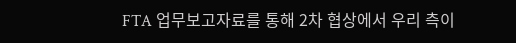FTA 업무보고자료를 통해 2차 협상에서 우리 측이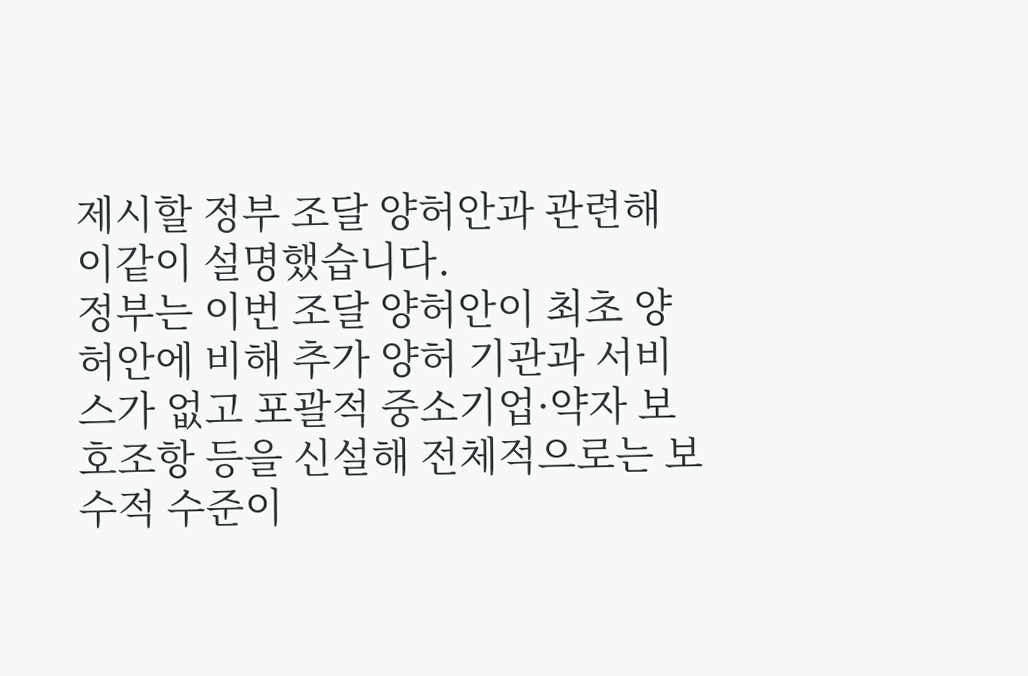제시할 정부 조달 양허안과 관련해 이같이 설명했습니다.
정부는 이번 조달 양허안이 최초 양허안에 비해 추가 양허 기관과 서비스가 없고 포괄적 중소기업·약자 보호조항 등을 신설해 전체적으로는 보수적 수준이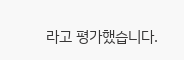라고 평가했습니다.